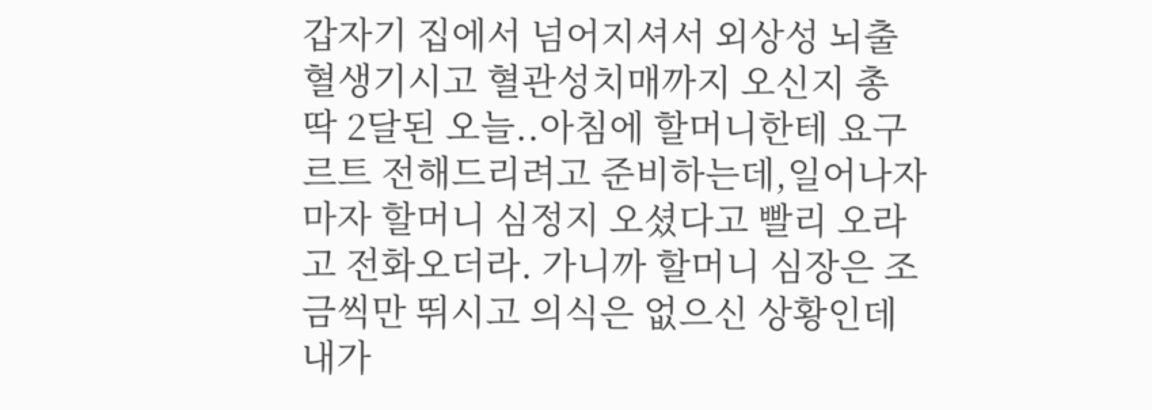갑자기 집에서 넘어지셔서 외상성 뇌출혈생기시고 혈관성치매까지 오신지 총 딱 2달된 오늘..아침에 할머니한테 요구르트 전해드리려고 준비하는데,일어나자마자 할머니 심정지 오셨다고 빨리 오라고 전화오더라. 가니까 할머니 심장은 조금씩만 뛰시고 의식은 없으신 상황인데 내가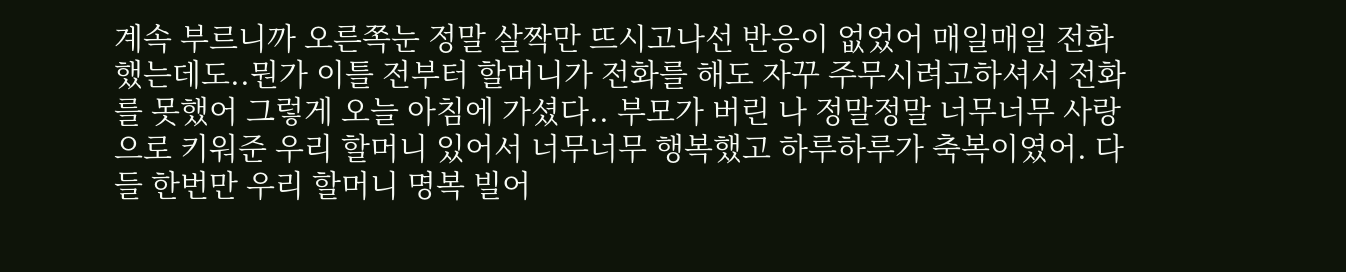계속 부르니까 오른쪽눈 정말 살짝만 뜨시고나선 반응이 없었어 매일매일 전화했는데도..뭔가 이틀 전부터 할머니가 전화를 해도 자꾸 주무시려고하셔서 전화를 못했어 그렇게 오늘 아침에 가셨다.. 부모가 버린 나 정말정말 너무너무 사랑으로 키워준 우리 할머니 있어서 너무너무 행복했고 하루하루가 축복이였어. 다들 한번만 우리 할머니 명복 빌어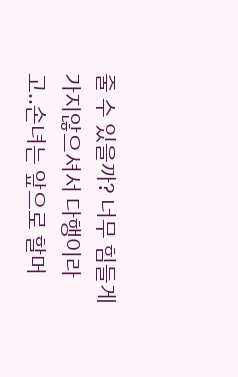줄 수 있을까? 너무 힘들게 가지않으셔서 다행이라고..손녀는 앞으로 할머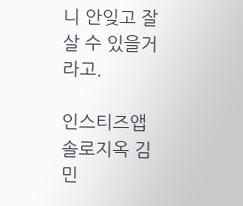니 안잊고 잘살 수 있을거라고.

인스티즈앱
솔로지옥 김민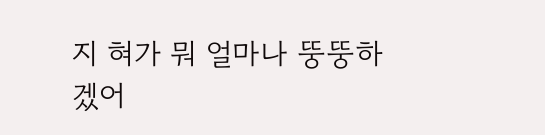지 혀가 뭐 얼마나 뚱뚱하겠어